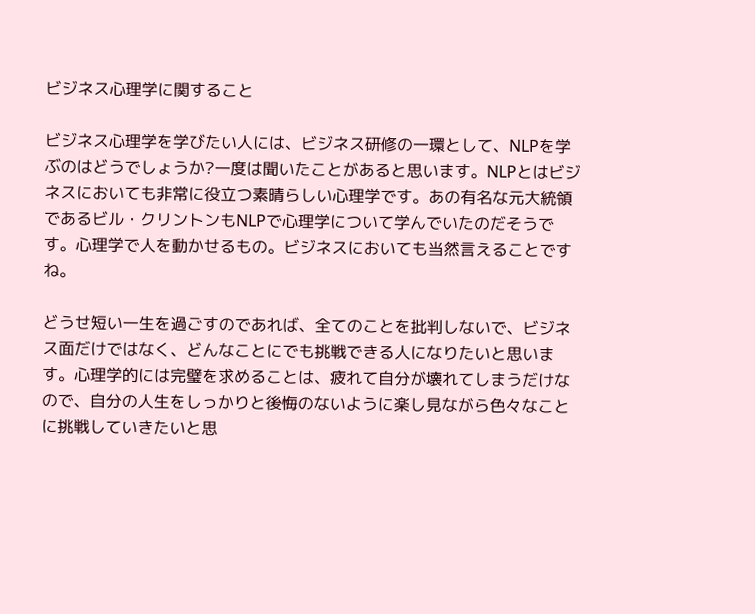ビジネス心理学に関すること

ビジネス心理学を学びたい人には、ビジネス研修の一環として、NLPを学ぶのはどうでしょうか?一度は聞いたことがあると思います。NLPとはビジネスにおいても非常に役立つ素晴らしい心理学です。あの有名な元大統領であるビル・クリントンもNLPで心理学について学んでいたのだそうです。心理学で人を動かせるもの。ビジネスにおいても当然言えることですね。

どうせ短い一生を過ごすのであれば、全てのことを批判しないで、ビジネス面だけではなく、どんなことにでも挑戦できる人になりたいと思います。心理学的には完璧を求めることは、疲れて自分が壊れてしまうだけなので、自分の人生をしっかりと後悔のないように楽し見ながら色々なことに挑戦していきたいと思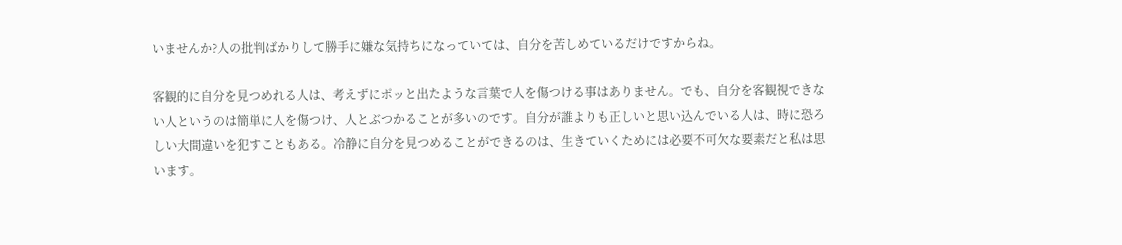いませんか?人の批判ばかりして勝手に嫌な気持ちになっていては、自分を苦しめているだけですからね。

客観的に自分を見つめれる人は、考えずにポッと出たような言葉で人を傷つける事はありません。でも、自分を客観視できない人というのは簡単に人を傷つけ、人とぶつかることが多いのです。自分が誰よりも正しいと思い込んでいる人は、時に恐ろしい大間違いを犯すこともある。冷静に自分を見つめることができるのは、生きていくためには必要不可欠な要素だと私は思います。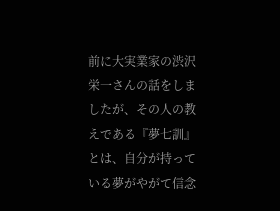前に大実業家の渋沢栄一さんの話をしましたが、その人の教えである『夢七訓』とは、自分が持っている夢がやがて信念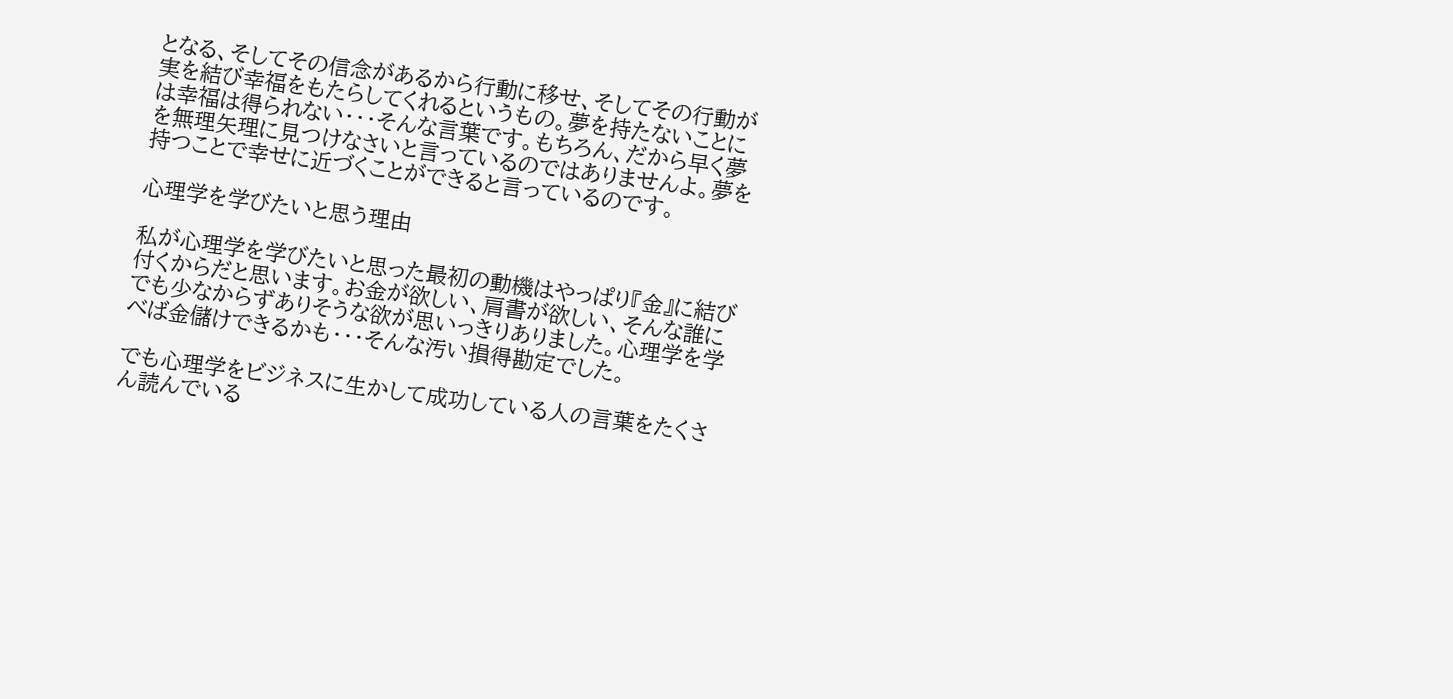となる、そしてその信念があるから行動に移せ、そしてその行動が実を結び幸福をもたらしてくれるというもの。夢を持たないことには幸福は得られない・・・そんな言葉です。もちろん、だから早く夢を無理矢理に見つけなさいと言っているのではありませんよ。夢を持つことで幸せに近づくことができると言っているのです。

心理学を学びたいと思う理由

私が心理学を学びたいと思った最初の動機はやっぱり『金』に結び付くからだと思います。お金が欲しい、肩書が欲しい、そんな誰にでも少なからずありそうな欲が思いっきりありました。心理学を学べば金儲けできるかも・・・そんな汚い損得勘定でした。

でも心理学をビジネスに生かして成功している人の言葉をたくさん読んでいる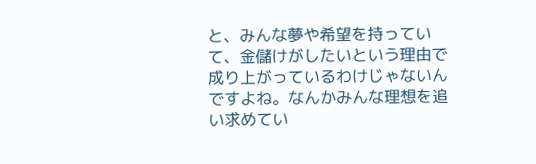と、みんな夢や希望を持っていて、金儲けがしたいという理由で成り上がっているわけじゃないんですよね。なんかみんな理想を追い求めてい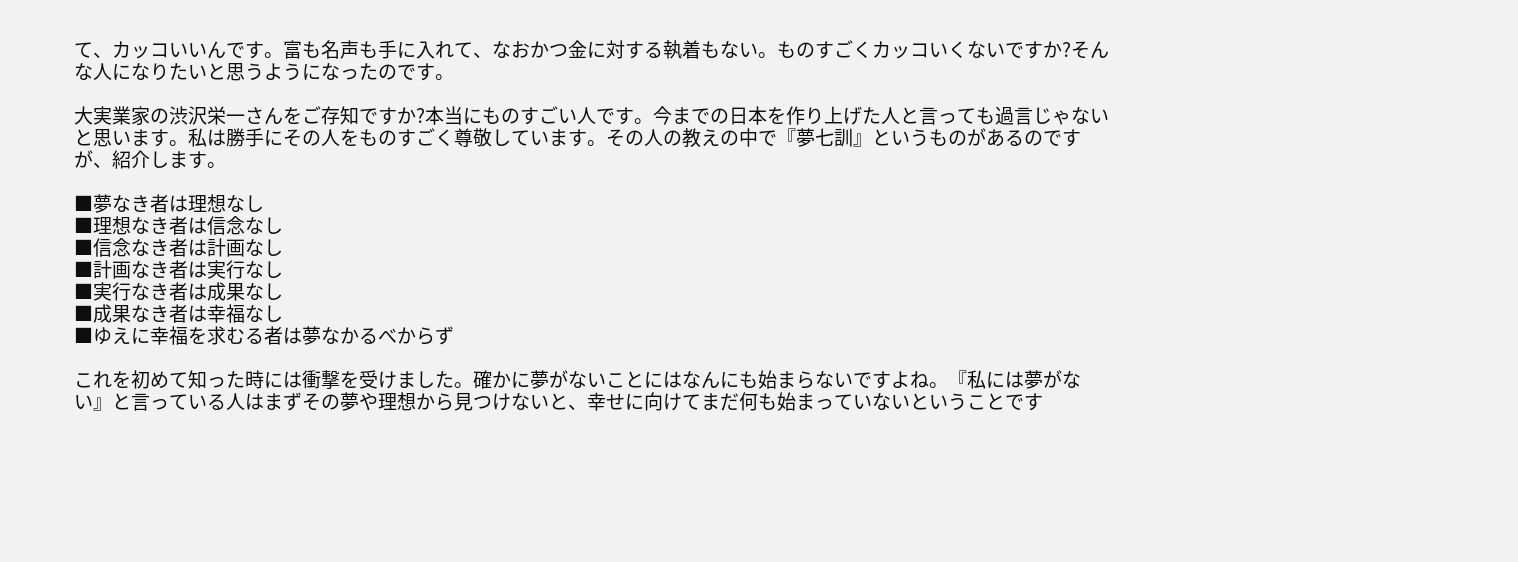て、カッコいいんです。富も名声も手に入れて、なおかつ金に対する執着もない。ものすごくカッコいくないですか?そんな人になりたいと思うようになったのです。

大実業家の渋沢栄一さんをご存知ですか?本当にものすごい人です。今までの日本を作り上げた人と言っても過言じゃないと思います。私は勝手にその人をものすごく尊敬しています。その人の教えの中で『夢七訓』というものがあるのですが、紹介します。

■夢なき者は理想なし
■理想なき者は信念なし
■信念なき者は計画なし
■計画なき者は実行なし
■実行なき者は成果なし
■成果なき者は幸福なし
■ゆえに幸福を求むる者は夢なかるべからず

これを初めて知った時には衝撃を受けました。確かに夢がないことにはなんにも始まらないですよね。『私には夢がない』と言っている人はまずその夢や理想から見つけないと、幸せに向けてまだ何も始まっていないということです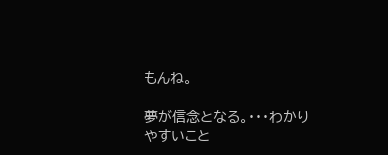もんね。

夢が信念となる。・・・わかりやすいこと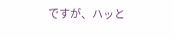ですが、ハッと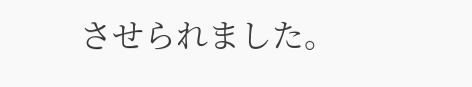させられました。